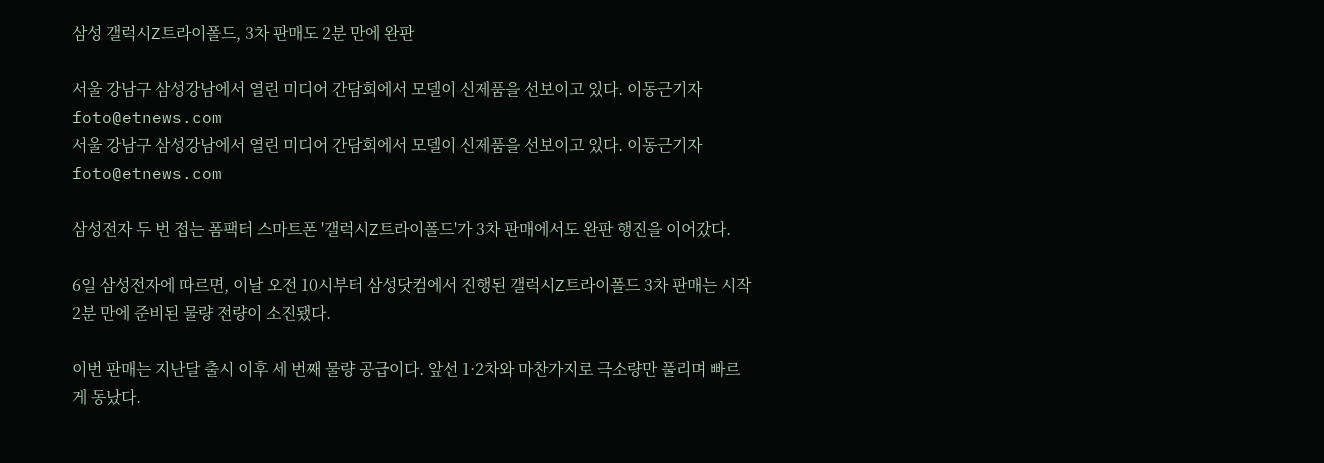삼성 갤럭시Z트라이폴드, 3차 판매도 2분 만에 완판

서울 강남구 삼성강남에서 열린 미디어 간담회에서 모델이 신제품을 선보이고 있다. 이동근기자 foto@etnews.com
서울 강남구 삼성강남에서 열린 미디어 간담회에서 모델이 신제품을 선보이고 있다. 이동근기자 foto@etnews.com

삼성전자 두 번 접는 폼팩터 스마트폰 '갤럭시Z트라이폴드'가 3차 판매에서도 완판 행진을 이어갔다.

6일 삼성전자에 따르면, 이날 오전 10시부터 삼성닷컴에서 진행된 갤럭시Z트라이폴드 3차 판매는 시작 2분 만에 준비된 물량 전량이 소진됐다.

이번 판매는 지난달 출시 이후 세 번째 물량 공급이다. 앞선 1·2차와 마찬가지로 극소량만 풀리며 빠르게 동났다.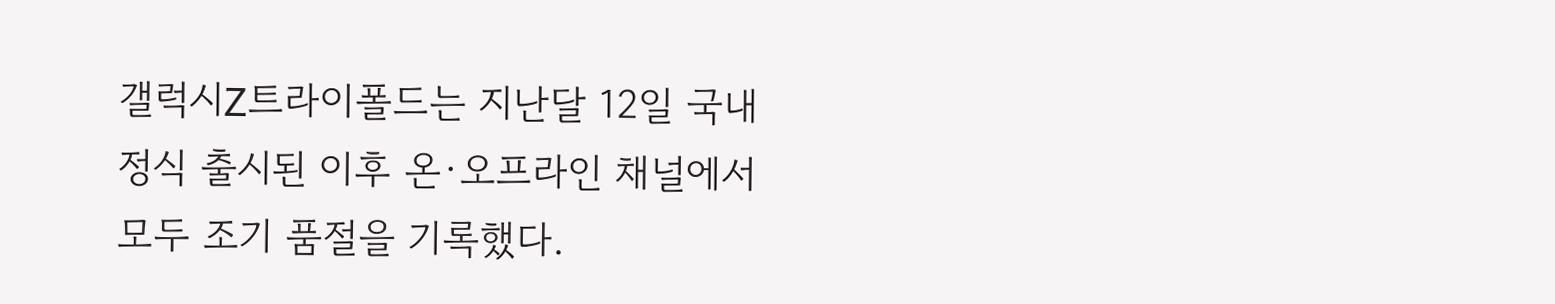갤럭시Z트라이폴드는 지난달 12일 국내 정식 출시된 이후 온·오프라인 채널에서 모두 조기 품절을 기록했다.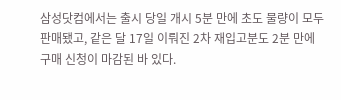삼성닷컴에서는 출시 당일 개시 5분 만에 초도 물량이 모두 판매됐고, 같은 달 17일 이뤄진 2차 재입고분도 2분 만에 구매 신청이 마감된 바 있다.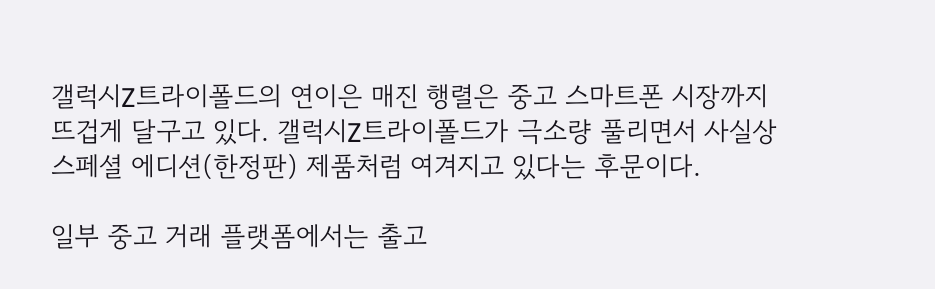갤럭시Z트라이폴드의 연이은 매진 행렬은 중고 스마트폰 시장까지 뜨겁게 달구고 있다. 갤럭시Z트라이폴드가 극소량 풀리면서 사실상 스페셜 에디션(한정판) 제품처럼 여겨지고 있다는 후문이다.

일부 중고 거래 플랫폼에서는 출고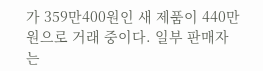가 359만400원인 새 제품이 440만원으로 거래 중이다. 일부 판매자는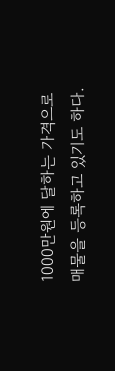1000만원에 달하는 가격으로 매물을 등록하고 있기도 하다.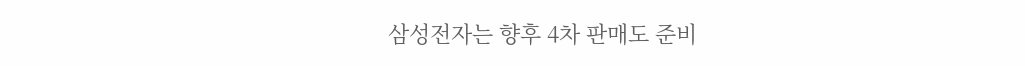삼성전자는 향후 4차 판매도 준비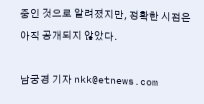중인 것으로 알려졌지만, 정확한 시점은 아직 공개되지 않았다.

남궁경 기자 nkk@etnews.com